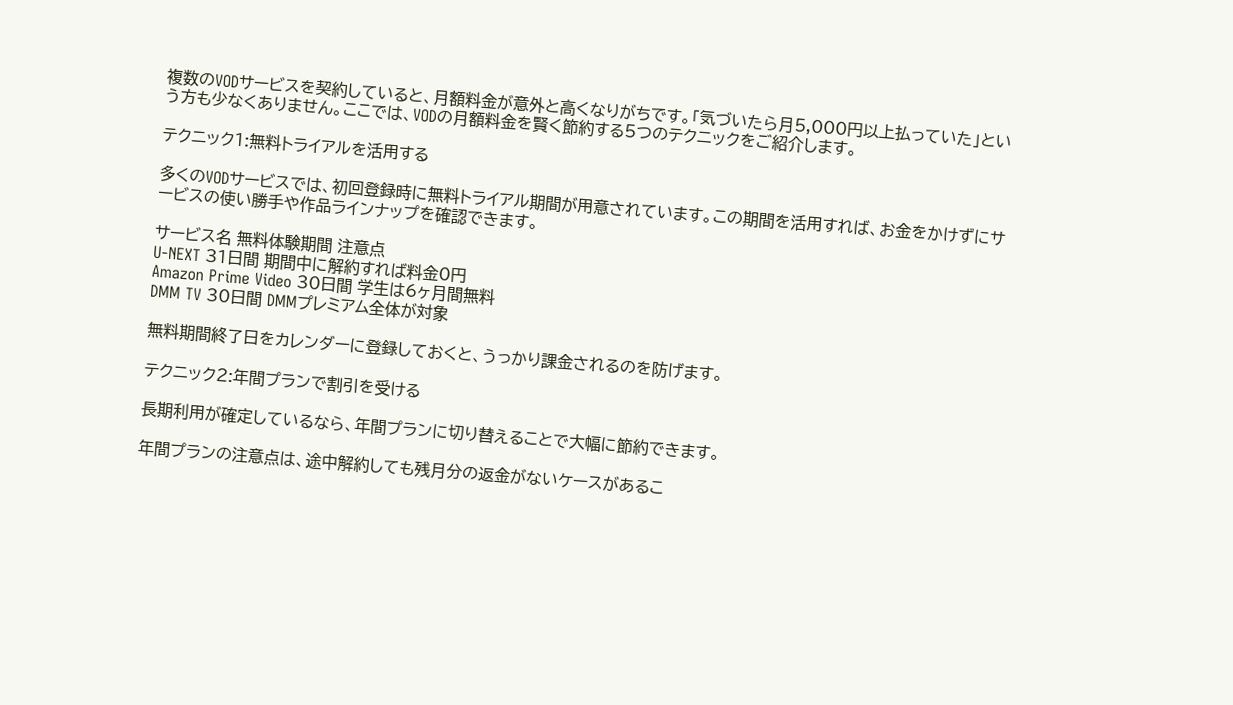複数のVODサービスを契約していると、月額料金が意外と高くなりがちです。「気づいたら月5,000円以上払っていた」という方も少なくありません。ここでは、VODの月額料金を賢く節約する5つのテクニックをご紹介します。

テクニック1:無料トライアルを活用する

多くのVODサービスでは、初回登録時に無料トライアル期間が用意されています。この期間を活用すれば、お金をかけずにサービスの使い勝手や作品ラインナップを確認できます。

サービス名 無料体験期間 注意点
U-NEXT 31日間 期間中に解約すれば料金0円
Amazon Prime Video 30日間 学生は6ヶ月間無料
DMM TV 30日間 DMMプレミアム全体が対象

無料期間終了日をカレンダーに登録しておくと、うっかり課金されるのを防げます。

テクニック2:年間プランで割引を受ける

長期利用が確定しているなら、年間プランに切り替えることで大幅に節約できます。

年間プランの注意点は、途中解約しても残月分の返金がないケースがあるこ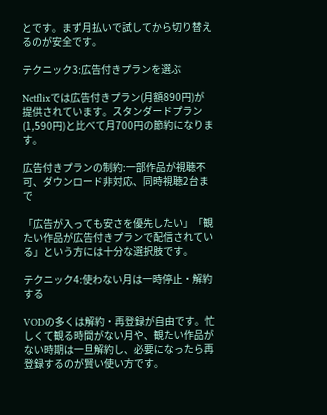とです。まず月払いで試してから切り替えるのが安全です。

テクニック3:広告付きプランを選ぶ

Netflixでは広告付きプラン(月額890円)が提供されています。スタンダードプラン(1,590円)と比べて月700円の節約になります。

広告付きプランの制約:一部作品が視聴不可、ダウンロード非対応、同時視聴2台まで

「広告が入っても安さを優先したい」「観たい作品が広告付きプランで配信されている」という方には十分な選択肢です。

テクニック4:使わない月は一時停止・解約する

VODの多くは解約・再登録が自由です。忙しくて観る時間がない月や、観たい作品がない時期は一旦解約し、必要になったら再登録するのが賢い使い方です。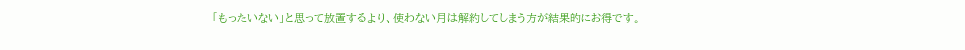「もったいない」と思って放置するより、使わない月は解約してしまう方が結果的にお得です。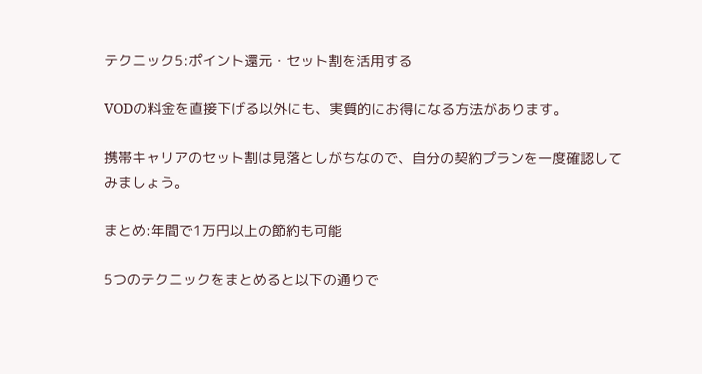テクニック5:ポイント還元・セット割を活用する

VODの料金を直接下げる以外にも、実質的にお得になる方法があります。

携帯キャリアのセット割は見落としがちなので、自分の契約プランを一度確認してみましょう。

まとめ:年間で1万円以上の節約も可能

5つのテクニックをまとめると以下の通りで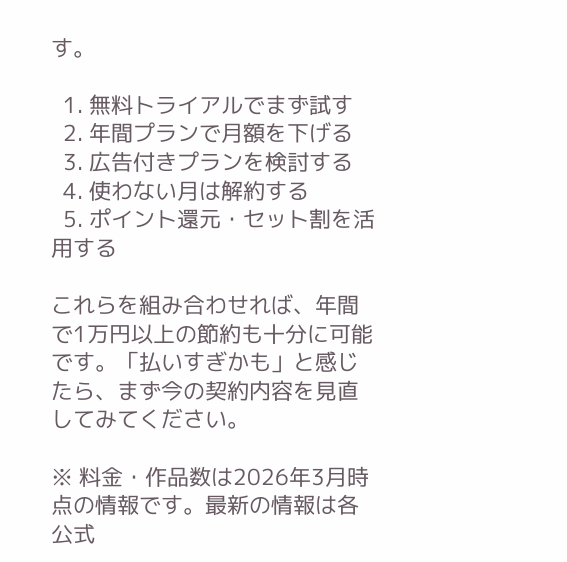す。

  1. 無料トライアルでまず試す
  2. 年間プランで月額を下げる
  3. 広告付きプランを検討する
  4. 使わない月は解約する
  5. ポイント還元・セット割を活用する

これらを組み合わせれば、年間で1万円以上の節約も十分に可能です。「払いすぎかも」と感じたら、まず今の契約内容を見直してみてください。

※ 料金・作品数は2026年3月時点の情報です。最新の情報は各公式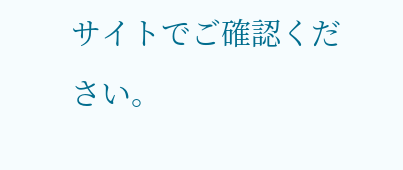サイトでご確認ください。